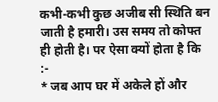कभी-कभी कुछ अजीब सी स्थिति बन जाती है हमारी। उस समय तो कोफ्त ही होती है। पर ऐसा क्यों होता है कि :-
* जब आप घर में अकेले हों और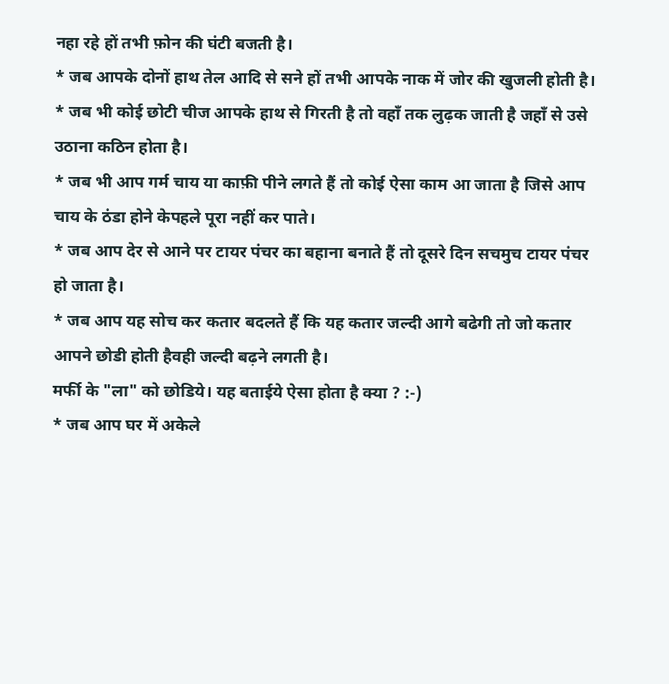नहा रहे हों तभी फ़ोन की घंटी बजती है।
* जब आपके दोनों हाथ तेल आदि से सने हों तभी आपके नाक में जोर की खुजली होती है।
* जब भी कोई छोटी चीज आपके हाथ से गिरती है तो वहाँ तक लुढ़क जाती है जहाँ से उसे उठाना कठिन होता है।
* जब भी आप गर्म चाय या काफ़ी पीने लगते हैं तो कोई ऐसा काम आ जाता है जिसे आप चाय के ठंडा होने केपहले पूरा नहीं कर पाते।
* जब आप देर से आने पर टायर पंचर का बहाना बनाते हैं तो दूसरे दिन सचमुच टायर पंचर हो जाता है।
* जब आप यह सोच कर कतार बदलते हैं कि यह कतार जल्दी आगे बढेगी तो जो कतार आपने छोडी होती हैवही जल्दी बढ़ने लगती है।
मर्फी के "ला" को छोडिये। यह बताईये ऐसा होता है क्या ? :-)
* जब आप घर में अकेले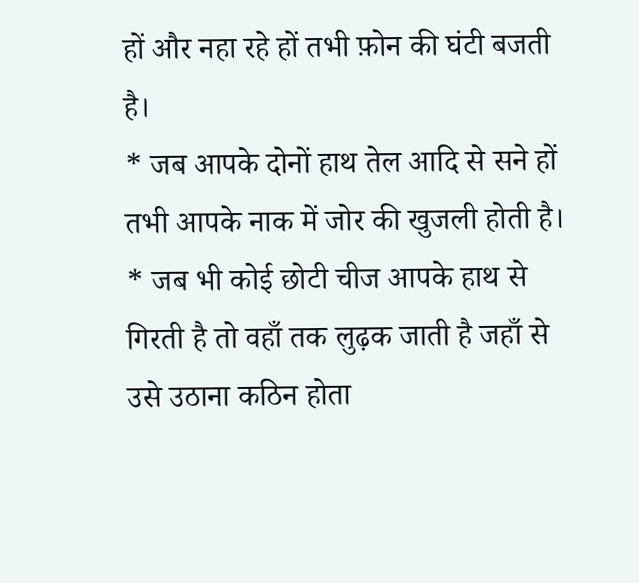हों और नहा रहे हों तभी फ़ोन की घंटी बजती है।
* जब आपके दोनों हाथ तेल आदि से सने हों तभी आपके नाक में जोर की खुजली होती है।
* जब भी कोई छोटी चीज आपके हाथ से गिरती है तो वहाँ तक लुढ़क जाती है जहाँ से उसे उठाना कठिन होता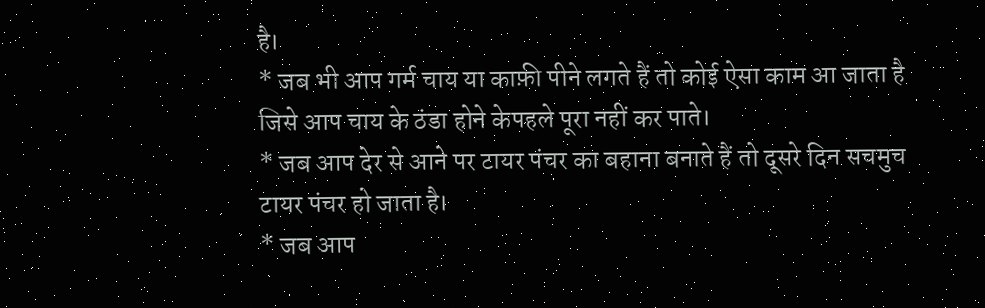है।
* जब भी आप गर्म चाय या काफ़ी पीने लगते हैं तो कोई ऐसा काम आ जाता है जिसे आप चाय के ठंडा होने केपहले पूरा नहीं कर पाते।
* जब आप देर से आने पर टायर पंचर का बहाना बनाते हैं तो दूसरे दिन सचमुच टायर पंचर हो जाता है।
* जब आप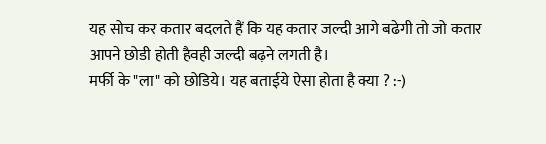यह सोच कर कतार बदलते हैं कि यह कतार जल्दी आगे बढेगी तो जो कतार आपने छोडी होती हैवही जल्दी बढ़ने लगती है।
मर्फी के "ला" को छोडिये। यह बताईये ऐसा होता है क्या ? :-)